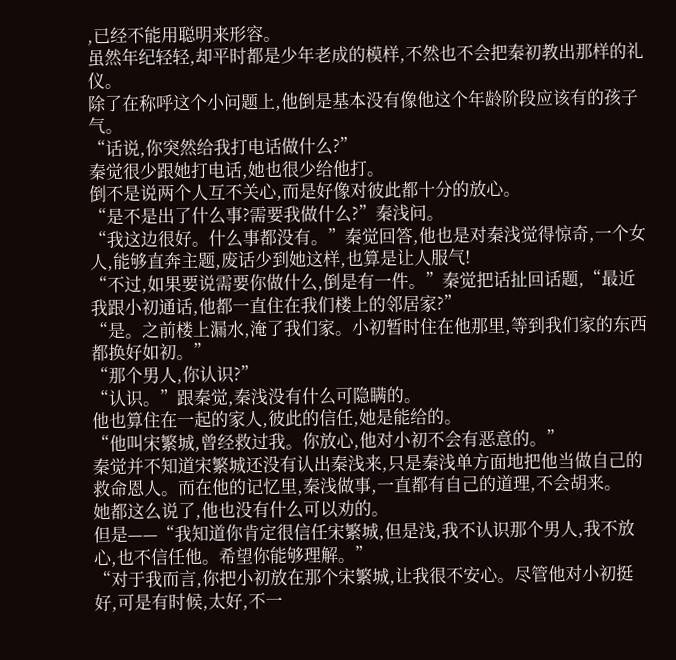,已经不能用聪明来形容。
虽然年纪轻轻,却平时都是少年老成的模样,不然也不会把秦初教出那样的礼仪。
除了在称呼这个小问题上,他倒是基本没有像他这个年龄阶段应该有的孩子气。
“话说,你突然给我打电话做什么?”
秦觉很少跟她打电话,她也很少给他打。
倒不是说两个人互不关心,而是好像对彼此都十分的放心。
“是不是出了什么事?需要我做什么?”秦浅问。
“我这边很好。什么事都没有。”秦觉回答,他也是对秦浅觉得惊奇,一个女人,能够直奔主题,废话少到她这样,也算是让人服气!
“不过,如果要说需要你做什么,倒是有一件。”秦觉把话扯回话题,“最近我跟小初通话,他都一直住在我们楼上的邻居家?”
“是。之前楼上漏水,淹了我们家。小初暂时住在他那里,等到我们家的东西都换好如初。”
“那个男人,你认识?”
“认识。”跟秦觉,秦浅没有什么可隐瞒的。
他也算住在一起的家人,彼此的信任,她是能给的。
“他叫宋繁城,曾经救过我。你放心,他对小初不会有恶意的。”
秦觉并不知道宋繁城还没有认出秦浅来,只是秦浅单方面地把他当做自己的救命恩人。而在他的记忆里,秦浅做事,一直都有自己的道理,不会胡来。
她都这么说了,他也没有什么可以劝的。
但是——“我知道你肯定很信任宋繁城,但是浅,我不认识那个男人,我不放心,也不信任他。希望你能够理解。”
“对于我而言,你把小初放在那个宋繁城,让我很不安心。尽管他对小初挺好,可是有时候,太好,不一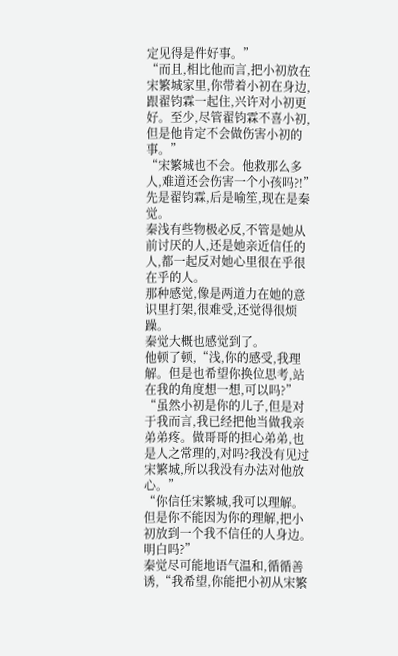定见得是件好事。”
“而且,相比他而言,把小初放在宋繁城家里,你带着小初在身边,跟翟钧霖一起住,兴许对小初更好。至少,尽管翟钧霖不喜小初,但是他肯定不会做伤害小初的事。”
“宋繁城也不会。他救那么多人,难道还会伤害一个小孩吗?!”先是翟钧霖,后是喻笙,现在是秦觉。
秦浅有些物极必反,不管是她从前讨厌的人,还是她亲近信任的人,都一起反对她心里很在乎很在乎的人。
那种感觉,像是两道力在她的意识里打架,很难受,还觉得很烦躁。
秦觉大概也感觉到了。
他顿了顿,“浅,你的感受,我理解。但是也希望你换位思考,站在我的角度想一想,可以吗?”
“虽然小初是你的儿子,但是对于我而言,我已经把他当做我亲弟弟疼。做哥哥的担心弟弟,也是人之常理的,对吗?我没有见过宋繁城,所以我没有办法对他放心。”
“你信任宋繁城,我可以理解。但是你不能因为你的理解,把小初放到一个我不信任的人身边。明白吗?”
秦觉尽可能地语气温和,循循善诱,“我希望,你能把小初从宋繁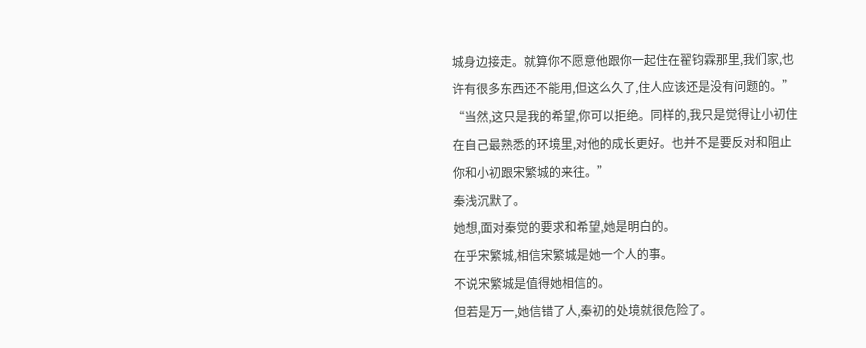城身边接走。就算你不愿意他跟你一起住在翟钧霖那里,我们家,也许有很多东西还不能用,但这么久了,住人应该还是没有问题的。”
“当然,这只是我的希望,你可以拒绝。同样的,我只是觉得让小初住在自己最熟悉的环境里,对他的成长更好。也并不是要反对和阻止你和小初跟宋繁城的来往。”
秦浅沉默了。
她想,面对秦觉的要求和希望,她是明白的。
在乎宋繁城,相信宋繁城是她一个人的事。
不说宋繁城是值得她相信的。
但若是万一,她信错了人,秦初的处境就很危险了。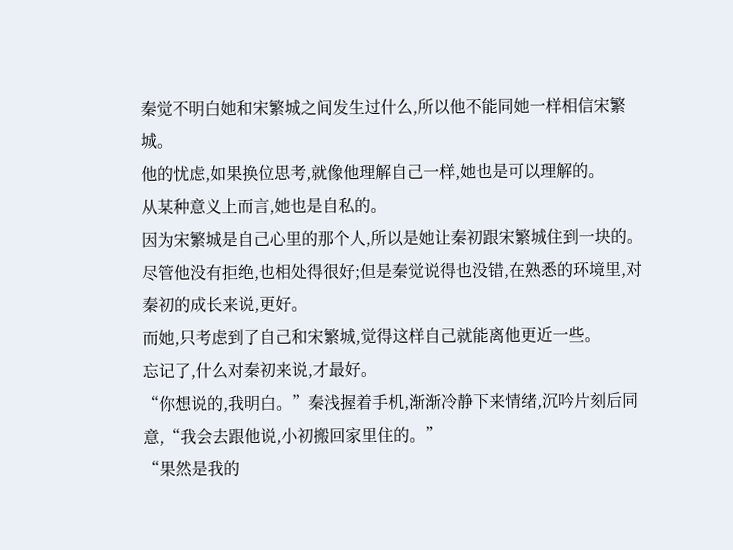秦觉不明白她和宋繁城之间发生过什么,所以他不能同她一样相信宋繁城。
他的忧虑,如果换位思考,就像他理解自己一样,她也是可以理解的。
从某种意义上而言,她也是自私的。
因为宋繁城是自己心里的那个人,所以是她让秦初跟宋繁城住到一块的。
尽管他没有拒绝,也相处得很好;但是秦觉说得也没错,在熟悉的环境里,对秦初的成长来说,更好。
而她,只考虑到了自己和宋繁城,觉得这样自己就能离他更近一些。
忘记了,什么对秦初来说,才最好。
“你想说的,我明白。”秦浅握着手机,渐渐冷静下来情绪,沉吟片刻后同意,“我会去跟他说,小初搬回家里住的。”
“果然是我的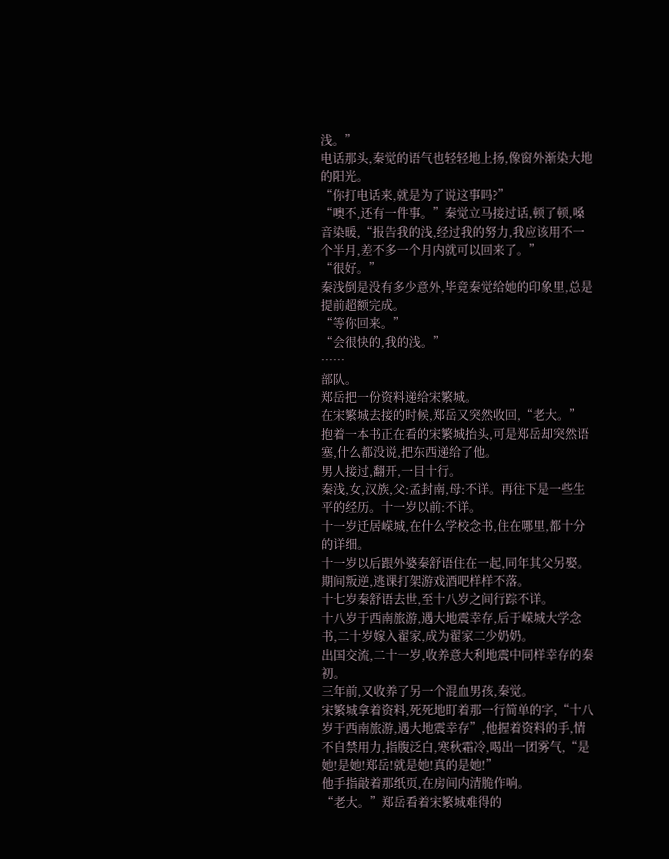浅。”
电话那头,秦觉的语气也轻轻地上扬,像窗外渐染大地的阳光。
“你打电话来,就是为了说这事吗?”
“噢不,还有一件事。”秦觉立马接过话,顿了顿,嗓音染暖,“报告我的浅,经过我的努力,我应该用不一个半月,差不多一个月内就可以回来了。”
“很好。”
秦浅倒是没有多少意外,毕竟秦觉给她的印象里,总是提前超额完成。
“等你回来。”
“会很快的,我的浅。”
……
部队。
郑岳把一份资料递给宋繁城。
在宋繁城去接的时候,郑岳又突然收回,“老大。”
抱着一本书正在看的宋繁城抬头,可是郑岳却突然语塞,什么都没说,把东西递给了他。
男人接过,翻开,一目十行。
秦浅,女,汉族,父:孟封南,母:不详。再往下是一些生平的经历。十一岁以前:不详。
十一岁迁居嵘城,在什么学校念书,住在哪里,都十分的详细。
十一岁以后跟外婆秦舒语住在一起,同年其父另娶。
期间叛逆,逃课打架游戏酒吧样样不落。
十七岁秦舒语去世,至十八岁之间行踪不详。
十八岁于西南旅游,遇大地震幸存,后于嵘城大学念书,二十岁嫁入翟家,成为翟家二少奶奶。
出国交流,二十一岁,收养意大利地震中同样幸存的秦初。
三年前,又收养了另一个混血男孩,秦觉。
宋繁城拿着资料,死死地盯着那一行简单的字,“十八岁于西南旅游,遇大地震幸存”,他握着资料的手,情不自禁用力,指腹泛白,寒秋霜冷,喝出一团雾气,“是她!是她!郑岳!就是她!真的是她!”
他手指敲着那纸页,在房间内清脆作响。
“老大。”郑岳看着宋繁城难得的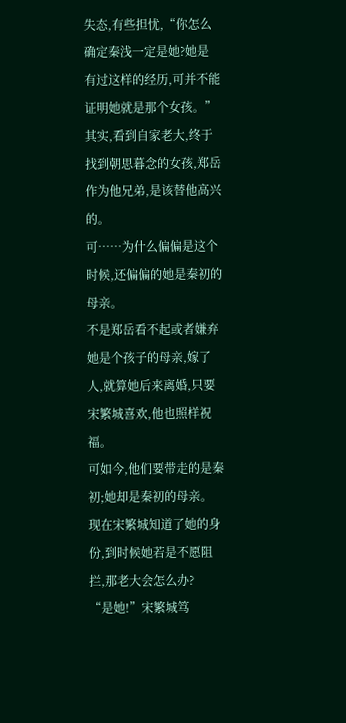失态,有些担忧,“你怎么确定秦浅一定是她?她是有过这样的经历,可并不能证明她就是那个女孩。”
其实,看到自家老大,终于找到朝思暮念的女孩,郑岳作为他兄弟,是该替他高兴的。
可……为什么偏偏是这个时候,还偏偏的她是秦初的母亲。
不是郑岳看不起或者嫌弃她是个孩子的母亲,嫁了人,就算她后来离婚,只要宋繁城喜欢,他也照样祝福。
可如今,他们要带走的是秦初;她却是秦初的母亲。
现在宋繁城知道了她的身份,到时候她若是不愿阻拦,那老大会怎么办?
“是她!”宋繁城笃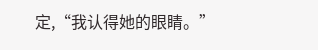定,“我认得她的眼睛。”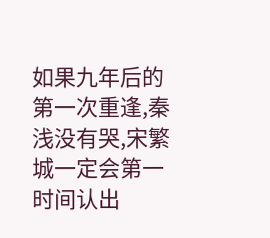如果九年后的第一次重逢,秦浅没有哭,宋繁城一定会第一时间认出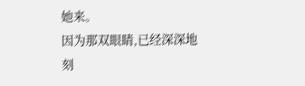她来。
因为那双眼睛,已经深深地刻